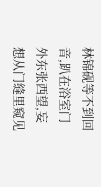林锦砚等不到回音,趴在浴室门外东张西望,妄想从门缝里窥见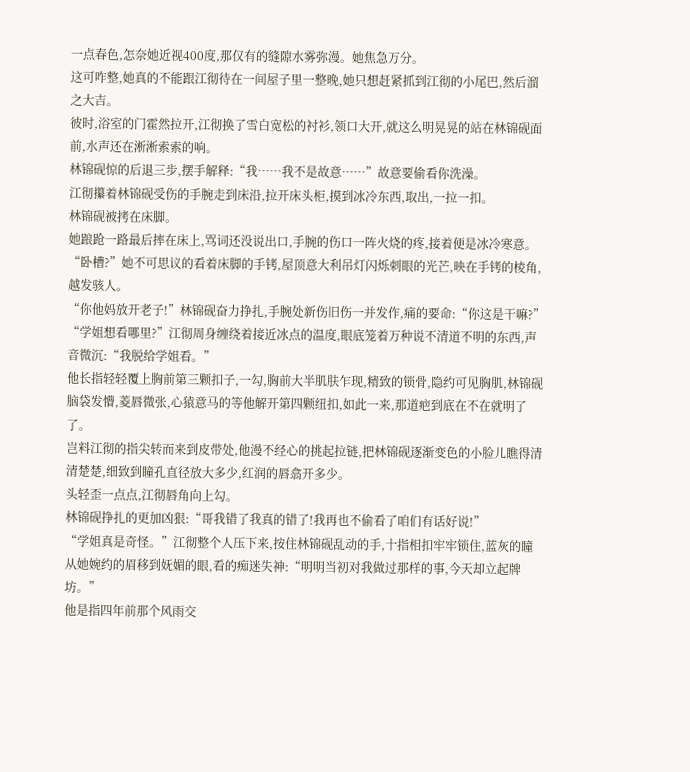一点春色,怎奈她近视400度,那仅有的缝隙水雾弥漫。她焦急万分。
这可咋整,她真的不能跟江彻待在一间屋子里一整晚,她只想赶紧抓到江彻的小尾巴,然后溜之大吉。
彼时,浴室的门霍然拉开,江彻换了雪白宽松的衬衫,领口大开,就这么明晃晃的站在林锦砚面前,水声还在淅淅索索的响。
林锦砚惊的后退三步,摆手解释:“我……我不是故意……”故意要偷看你洗澡。
江彻攥着林锦砚受伤的手腕走到床沿,拉开床头柜,摸到冰冷东西,取出,一拉一扣。
林锦砚被拷在床脚。
她踉跄一路最后摔在床上,骂词还没说出口,手腕的伤口一阵火烧的疼,接着便是冰冷寒意。
“卧槽?”她不可思议的看着床脚的手铐,屋顶意大利吊灯闪烁刺眼的光芒,映在手铐的棱角,越发骇人。
“你他妈放开老子!”林锦砚奋力挣扎,手腕处新伤旧伤一并发作,痛的要命:“你这是干嘛?”
“学姐想看哪里?”江彻周身缠绕着接近冰点的温度,眼底笼着万种说不清道不明的东西,声音微沉:“我脱给学姐看。”
他长指轻轻覆上胸前第三颗扣子,一勾,胸前大半肌肤乍现,精致的锁骨,隐约可见胸肌,林锦砚脑袋发懵,菱唇微张,心猿意马的等他解开第四颗纽扣,如此一来,那道疤到底在不在就明了了。
岂料江彻的指尖转而来到皮带处,他漫不经心的挑起拉链,把林锦砚逐渐变色的小脸儿瞧得清清楚楚,细致到瞳孔直径放大多少,红润的唇翕开多少。
头轻歪一点点,江彻唇角向上勾。
林锦砚挣扎的更加凶狠:“哥我错了我真的错了!我再也不偷看了咱们有话好说!”
“学姐真是奇怪。”江彻整个人压下来,按住林锦砚乱动的手,十指相扣牢牢锁住,蓝灰的瞳从她婉约的眉移到妩媚的眼,看的痴迷失神:“明明当初对我做过那样的事,今天却立起牌坊。”
他是指四年前那个风雨交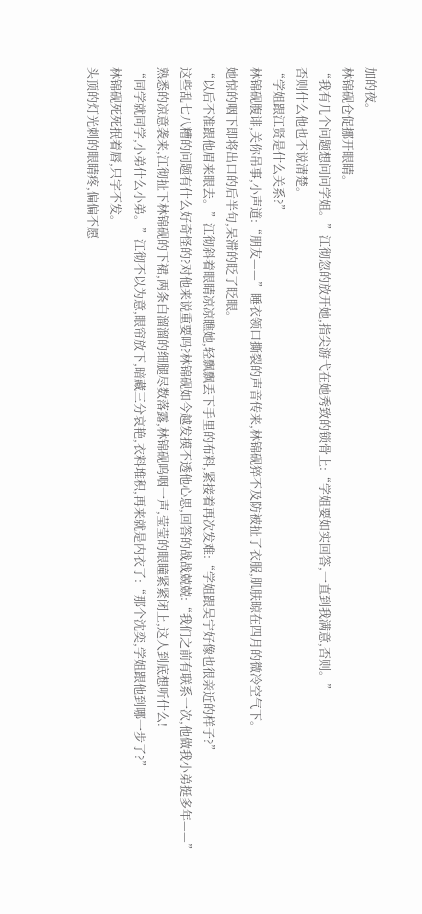加的夜。
林锦砚仓促挪开眼睛。
“我有几个问题想问问学姐。”江彻忽的放开她,指尖游弋在她秀致的锁骨上:“学姐要如实回答,一直到我满意,否则。”
否则什么他也不说清楚。
“学姐跟江贤是什么关系?”
林锦砚腹诽,关你吊事,小声道:“朋友——”睡衣领口撕裂的声音传来,林锦砚猝不及防被扯了衣服,肌肤晾在四月的微冷空气下。
她惊的咽下即将出口的后半句,呆滞的眨了眨眼。
“以后不准跟他眉来眼去。”江彻斜着眼睛凉凉瞧她,轻飘飘丢下手里的布料,紧接着再次发难:“学姐跟吴宁好像也很亲近的样子?”
这些乱七八糟的问题有什么好奇怪的?对他来说重要吗?林锦砚如今越发摸不透他心思,回答的战战兢兢:“我们之前有联系一次,他做我小弟挺多年——”
熟悉的凉意袭来,江彻扯下林锦砚的下裙,两条白溜溜的细腿尽数落露,林锦砚呜咽一声,莹莹的眼瞳紧紧闭上,这人到底想听什么!
“同学就同学,小弟什么小弟。”江彻不以为意,眼帘放下,暗藏三分哀艳,衣料堆积,再来就是内衣了:“那个沈奕,学姐跟他到哪一步了?”
林锦砚死死抿着唇,只字不发。
头顶的灯光刺的眼睛疼,偏偏不愿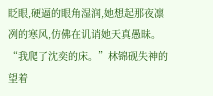眨眼,硬逼的眼角湿润,她想起那夜凛冽的寒风,仿佛在讥诮她天真愚昧。
“我爬了沈奕的床。”林锦砚失神的望着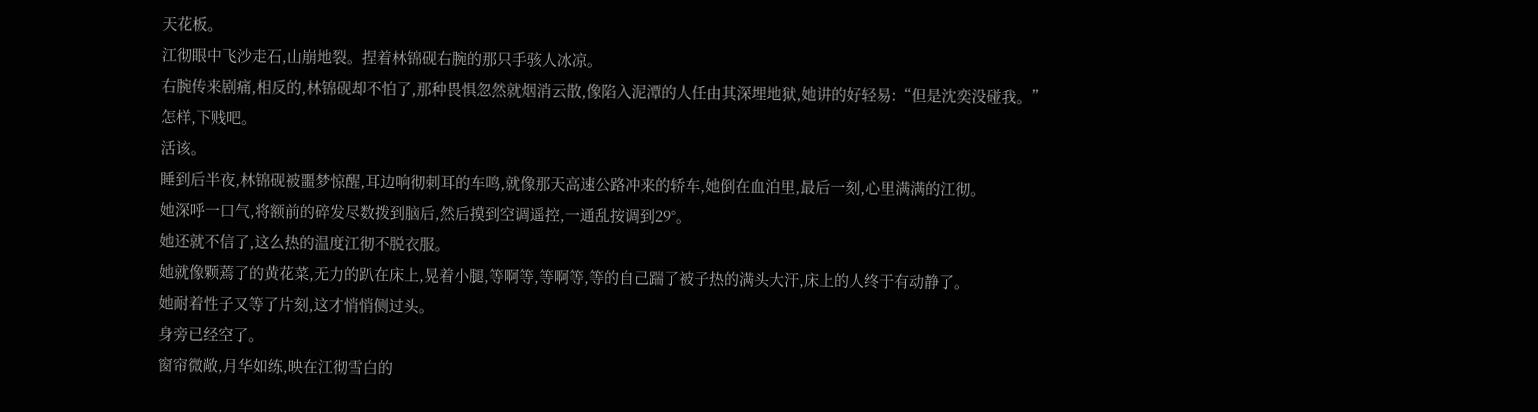天花板。
江彻眼中飞沙走石,山崩地裂。捏着林锦砚右腕的那只手骇人冰凉。
右腕传来剧痛,相反的,林锦砚却不怕了,那种畏惧忽然就烟消云散,像陷入泥潭的人任由其深埋地狱,她讲的好轻易:“但是沈奕没碰我。”
怎样,下贱吧。
活该。
睡到后半夜,林锦砚被噩梦惊醒,耳边响彻刺耳的车鸣,就像那天高速公路冲来的轿车,她倒在血泊里,最后一刻,心里满满的江彻。
她深呼一口气,将额前的碎发尽数拨到脑后,然后摸到空调遥控,一通乱按调到29°。
她还就不信了,这么热的温度江彻不脱衣服。
她就像颗蔫了的黄花菜,无力的趴在床上,晃着小腿,等啊等,等啊等,等的自己踹了被子热的满头大汗,床上的人终于有动静了。
她耐着性子又等了片刻,这才悄悄侧过头。
身旁已经空了。
窗帘微敞,月华如练,映在江彻雪白的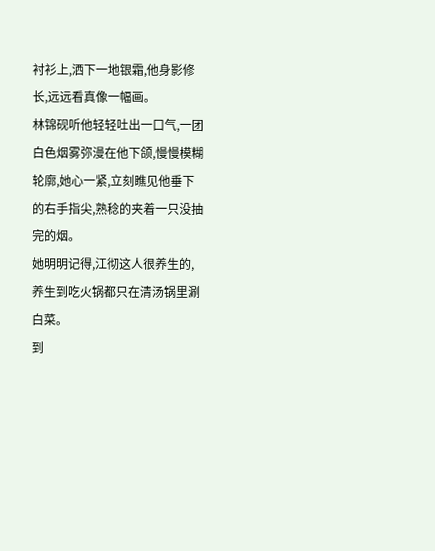衬衫上,洒下一地银霜,他身影修长,远远看真像一幅画。
林锦砚听他轻轻吐出一口气,一团白色烟雾弥漫在他下颌,慢慢模糊轮廓,她心一紧,立刻瞧见他垂下的右手指尖,熟稔的夹着一只没抽完的烟。
她明明记得,江彻这人很养生的,养生到吃火锅都只在清汤锅里涮白菜。
到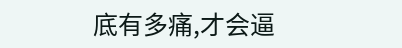底有多痛,才会逼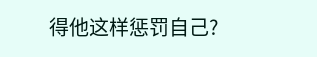得他这样惩罚自己?